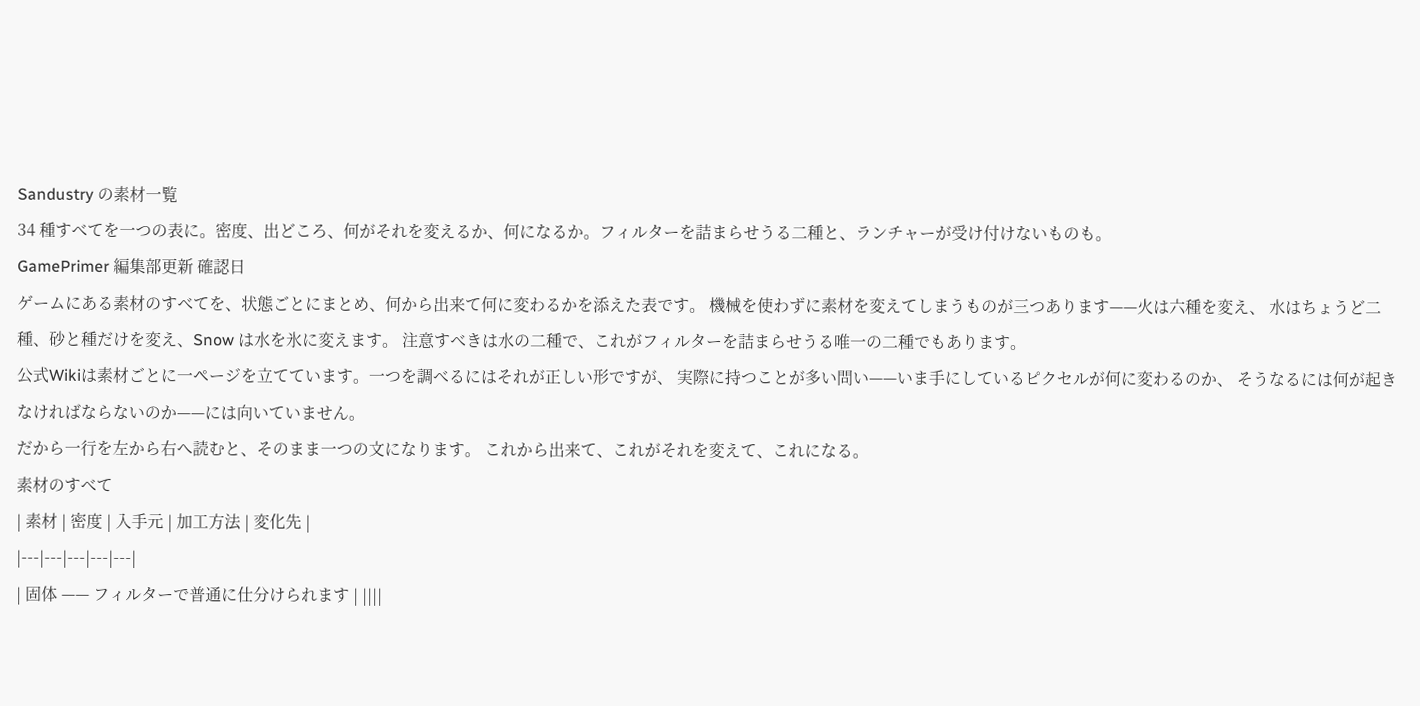Sandustry の素材一覧
34 種すべてを一つの表に。密度、出どころ、何がそれを変えるか、何になるか。フィルターを詰まらせうる二種と、ランチャーが受け付けないものも。
GamePrimer 編集部更新 確認日
ゲームにある素材のすべてを、状態ごとにまとめ、何から出来て何に変わるかを添えた表です。 機械を使わずに素材を変えてしまうものが三つあります——火は六種を変え、 水はちょうど二種、砂と種だけを変え、Snow は水を氷に変えます。 注意すべきは水の二種で、これがフィルターを詰まらせうる唯一の二種でもあります。
公式Wikiは素材ごとに一ページを立てています。一つを調べるにはそれが正しい形ですが、 実際に持つことが多い問い——いま手にしているピクセルが何に変わるのか、 そうなるには何が起きなければならないのか——には向いていません。
だから一行を左から右へ読むと、そのまま一つの文になります。 これから出来て、これがそれを変えて、これになる。
素材のすべて
| 素材 | 密度 | 入手元 | 加工方法 | 変化先 |
|---|---|---|---|---|
| 固体 —— フィルターで普通に仕分けられます | ||||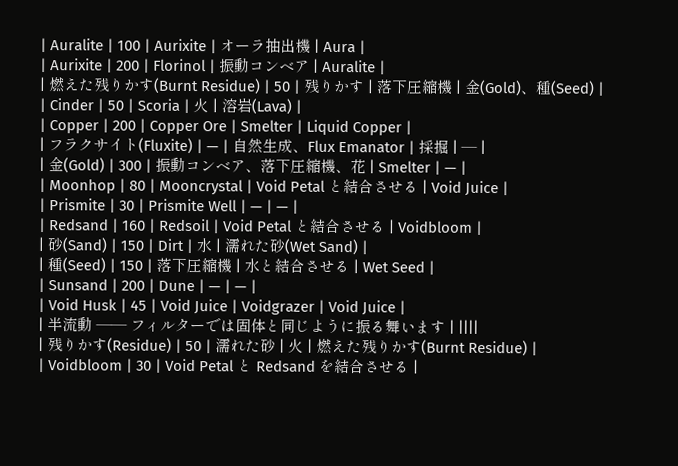| Auralite | 100 | Aurixite | オーラ抽出機 | Aura |
| Aurixite | 200 | Florinol | 振動コンベア | Auralite |
| 燃えた残りかす(Burnt Residue) | 50 | 残りかす | 落下圧縮機 | 金(Gold)、種(Seed) |
| Cinder | 50 | Scoria | 火 | 溶岩(Lava) |
| Copper | 200 | Copper Ore | Smelter | Liquid Copper |
| フラクサイト(Fluxite) | — | 自然生成、Flux Emanator | 採掘 | — |
| 金(Gold) | 300 | 振動コンベア、落下圧縮機、花 | Smelter | — |
| Moonhop | 80 | Mooncrystal | Void Petal と結合させる | Void Juice |
| Prismite | 30 | Prismite Well | — | — |
| Redsand | 160 | Redsoil | Void Petal と結合させる | Voidbloom |
| 砂(Sand) | 150 | Dirt | 水 | 濡れた砂(Wet Sand) |
| 種(Seed) | 150 | 落下圧縮機 | 水と結合させる | Wet Seed |
| Sunsand | 200 | Dune | — | — |
| Void Husk | 45 | Void Juice | Voidgrazer | Void Juice |
| 半流動 —— フィルターでは固体と同じように振る舞います | ||||
| 残りかす(Residue) | 50 | 濡れた砂 | 火 | 燃えた残りかす(Burnt Residue) |
| Voidbloom | 30 | Void Petal と Redsand を結合させる |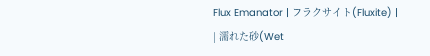Flux Emanator | フラクサイト(Fluxite) |
| 濡れた砂(Wet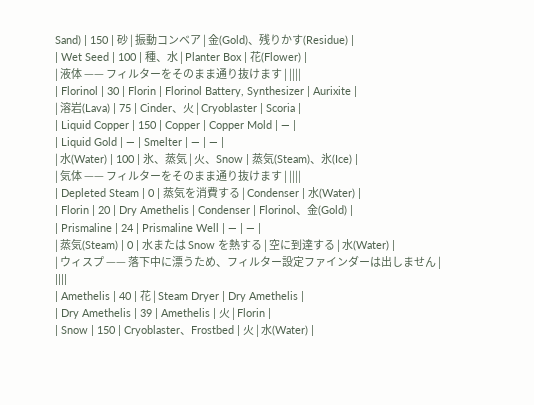Sand) | 150 | 砂 | 振動コンベア | 金(Gold)、残りかす(Residue) |
| Wet Seed | 100 | 種、水 | Planter Box | 花(Flower) |
| 液体 —— フィルターをそのまま通り抜けます | ||||
| Florinol | 30 | Florin | Florinol Battery, Synthesizer | Aurixite |
| 溶岩(Lava) | 75 | Cinder、火 | Cryoblaster | Scoria |
| Liquid Copper | 150 | Copper | Copper Mold | — |
| Liquid Gold | — | Smelter | — | — |
| 水(Water) | 100 | 氷、蒸気 | 火、Snow | 蒸気(Steam)、氷(Ice) |
| 気体 —— フィルターをそのまま通り抜けます | ||||
| Depleted Steam | 0 | 蒸気を消費する | Condenser | 水(Water) |
| Florin | 20 | Dry Amethelis | Condenser | Florinol、金(Gold) |
| Prismaline | 24 | Prismaline Well | — | — |
| 蒸気(Steam) | 0 | 水または Snow を熱する | 空に到達する | 水(Water) |
| ウィスプ —— 落下中に漂うため、フィルター設定ファインダーは出しません | ||||
| Amethelis | 40 | 花 | Steam Dryer | Dry Amethelis |
| Dry Amethelis | 39 | Amethelis | 火 | Florin |
| Snow | 150 | Cryoblaster、Frostbed | 火 | 水(Water) |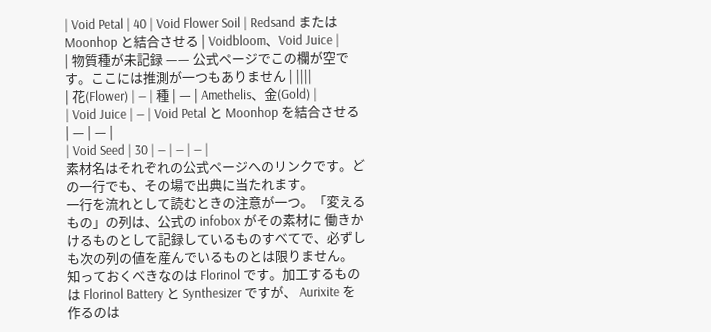| Void Petal | 40 | Void Flower Soil | Redsand または Moonhop と結合させる | Voidbloom、Void Juice |
| 物質種が未記録 —— 公式ページでこの欄が空です。ここには推測が一つもありません | ||||
| 花(Flower) | — | 種 | — | Amethelis、金(Gold) |
| Void Juice | — | Void Petal と Moonhop を結合させる | — | — |
| Void Seed | 30 | — | — | — |
素材名はそれぞれの公式ページへのリンクです。どの一行でも、その場で出典に当たれます。
一行を流れとして読むときの注意が一つ。「変えるもの」の列は、公式の infobox がその素材に 働きかけるものとして記録しているものすべてで、必ずしも次の列の値を産んでいるものとは限りません。 知っておくべきなのは Florinol です。加工するものは Florinol Battery と Synthesizer ですが、 Aurixite を作るのは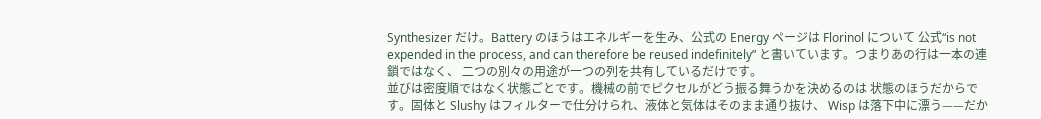Synthesizer だけ。Battery のほうはエネルギーを生み、公式の Energy ページは Florinol について 公式“is not expended in the process, and can therefore be reused indefinitely” と書いています。つまりあの行は一本の連鎖ではなく、 二つの別々の用途が一つの列を共有しているだけです。
並びは密度順ではなく状態ごとです。機械の前でピクセルがどう振る舞うかを決めるのは 状態のほうだからです。固体と Slushy はフィルターで仕分けられ、液体と気体はそのまま通り抜け、 Wisp は落下中に漂う——だか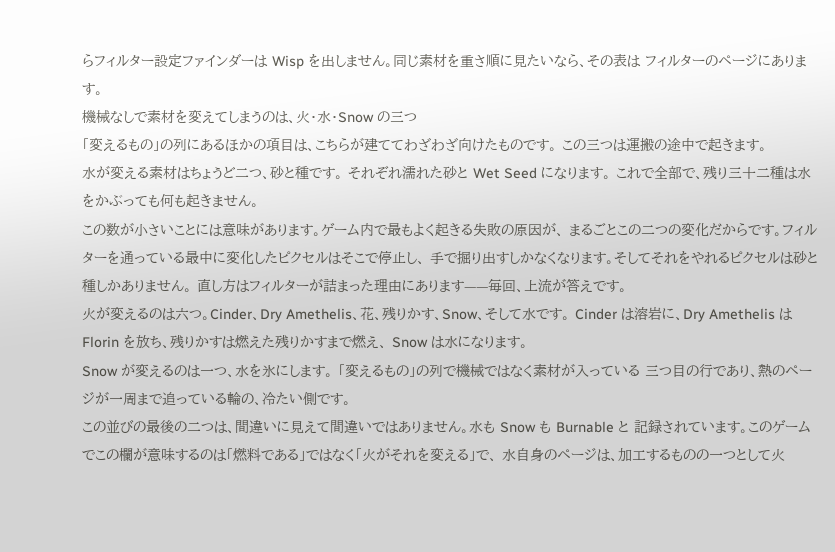らフィルター設定ファインダーは Wisp を出しません。同じ素材を重さ順に見たいなら、その表は フィルターのページにあります。
機械なしで素材を変えてしまうのは、火・水・Snow の三つ
「変えるもの」の列にあるほかの項目は、こちらが建ててわざわざ向けたものです。 この三つは運搬の途中で起きます。
水が変える素材はちょうど二つ、砂と種です。 それぞれ濡れた砂と Wet Seed になります。 これで全部で、残り三十二種は水をかぶっても何も起きません。
この数が小さいことには意味があります。ゲーム内で最もよく起きる失敗の原因が、 まるごとこの二つの変化だからです。フィルターを通っている最中に変化したピクセルはそこで停止し、 手で掘り出すしかなくなります。そしてそれをやれるピクセルは砂と種しかありません。 直し方はフィルターが詰まった理由にあります——毎回、上流が答えです。
火が変えるのは六つ。Cinder、Dry Amethelis、花、残りかす、Snow、そして水です。 Cinder は溶岩に、Dry Amethelis は Florin を放ち、残りかすは燃えた残りかすまで燃え、 Snow は水になります。
Snow が変えるのは一つ、水を氷にします。 「変えるもの」の列で機械ではなく素材が入っている 三つ目の行であり、熱のページが一周まで追っている輪の、冷たい側です。
この並びの最後の二つは、間違いに見えて間違いではありません。水も Snow も Burnable と 記録されています。このゲームでこの欄が意味するのは「燃料である」ではなく「火がそれを変える」で、 水自身のページは、加工するものの一つとして火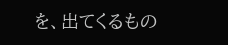を、出てくるもの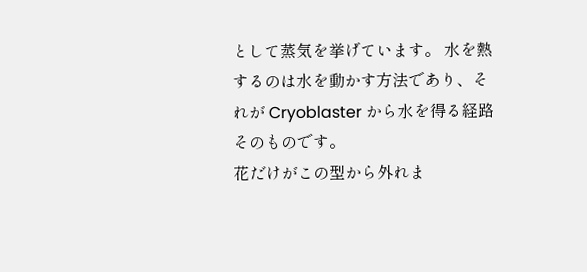として蒸気を挙げています。 水を熱するのは水を動かす方法であり、それが Cryoblaster から水を得る経路そのものです。
花だけがこの型から外れま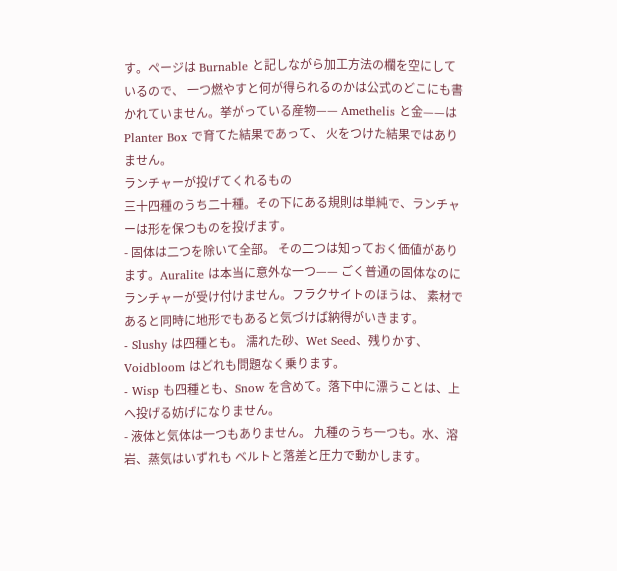す。ページは Burnable と記しながら加工方法の欄を空にしているので、 一つ燃やすと何が得られるのかは公式のどこにも書かれていません。挙がっている産物—— Amethelis と金——はPlanter Box で育てた結果であって、 火をつけた結果ではありません。
ランチャーが投げてくれるもの
三十四種のうち二十種。その下にある規則は単純で、ランチャーは形を保つものを投げます。
- 固体は二つを除いて全部。 その二つは知っておく価値があります。Auralite は本当に意外な一つ—— ごく普通の固体なのにランチャーが受け付けません。フラクサイトのほうは、 素材であると同時に地形でもあると気づけば納得がいきます。
- Slushy は四種とも。 濡れた砂、Wet Seed、残りかす、Voidbloom はどれも問題なく乗ります。
- Wisp も四種とも、Snow を含めて。落下中に漂うことは、上へ投げる妨げになりません。
- 液体と気体は一つもありません。 九種のうち一つも。水、溶岩、蒸気はいずれも ベルトと落差と圧力で動かします。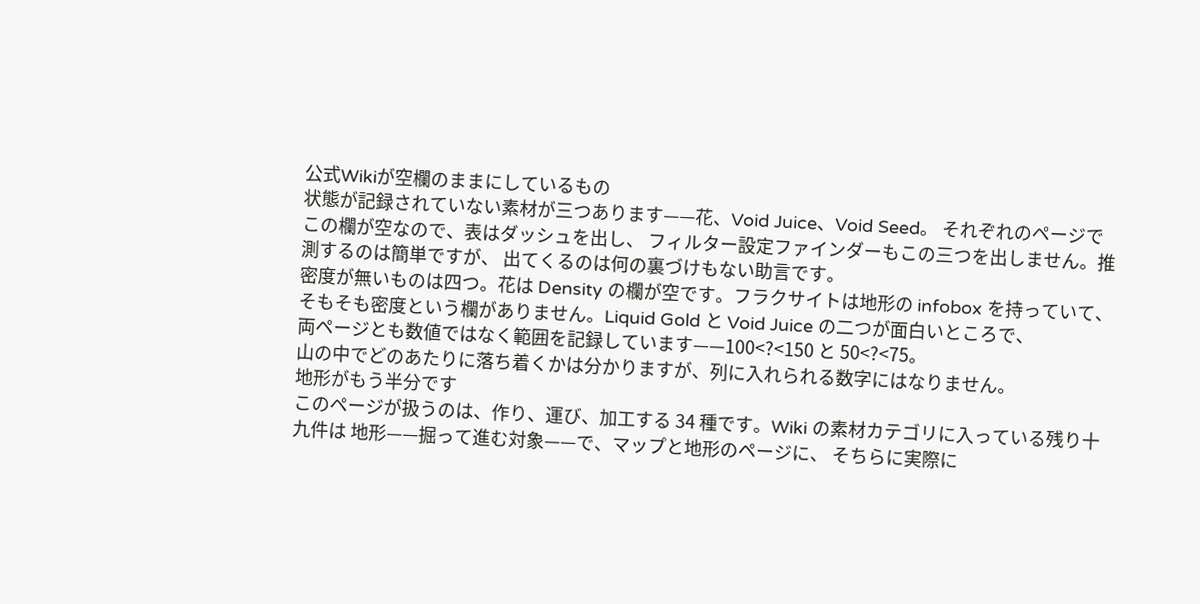公式Wikiが空欄のままにしているもの
状態が記録されていない素材が三つあります——花、Void Juice、Void Seed。 それぞれのページでこの欄が空なので、表はダッシュを出し、 フィルター設定ファインダーもこの三つを出しません。推測するのは簡単ですが、 出てくるのは何の裏づけもない助言です。
密度が無いものは四つ。花は Density の欄が空です。フラクサイトは地形の infobox を持っていて、
そもそも密度という欄がありません。Liquid Gold と Void Juice の二つが面白いところで、
両ページとも数値ではなく範囲を記録しています——100<?<150 と 50<?<75。
山の中でどのあたりに落ち着くかは分かりますが、列に入れられる数字にはなりません。
地形がもう半分です
このページが扱うのは、作り、運び、加工する 34 種です。Wiki の素材カテゴリに入っている残り十九件は 地形——掘って進む対象——で、マップと地形のページに、 そちらに実際に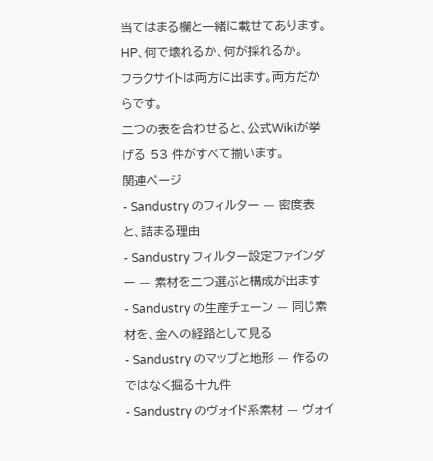当てはまる欄と一緒に載せてあります。HP、何で壊れるか、何が採れるか。
フラクサイトは両方に出ます。両方だからです。
二つの表を合わせると、公式Wikiが挙げる 53 件がすべて揃います。
関連ページ
- Sandustry のフィルター — 密度表と、詰まる理由
- Sandustry フィルター設定ファインダー — 素材を二つ選ぶと構成が出ます
- Sandustry の生産チェーン — 同じ素材を、金への経路として見る
- Sandustry のマップと地形 — 作るのではなく掘る十九件
- Sandustry のヴォイド系素材 — ヴォイ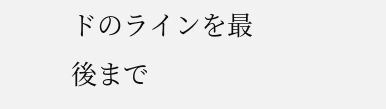ドのラインを最後まで